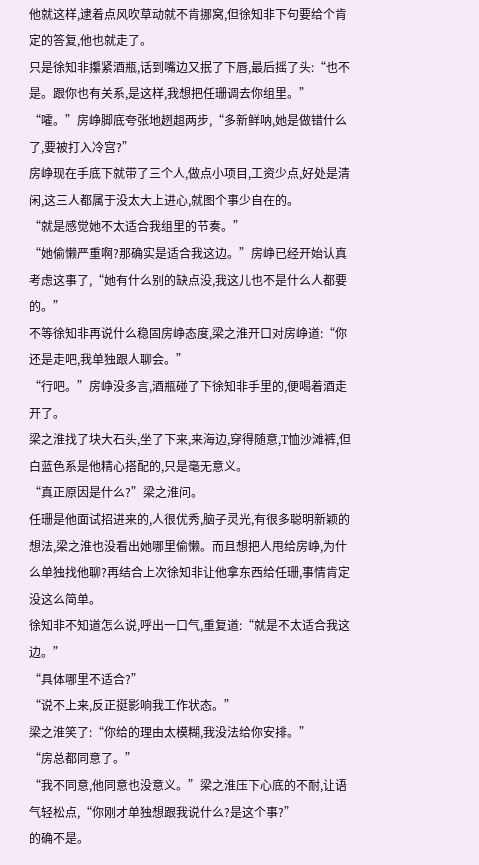他就这样,逮着点风吹草动就不肯挪窝,但徐知非下句要给个肯定的答复,他也就走了。
只是徐知非攥紧酒瓶,话到嘴边又抿了下唇,最后摇了头:“也不是。跟你也有关系,是这样,我想把任珊调去你组里。”
“嚯。”房峥脚底夸张地趔趄两步,“多新鲜呐,她是做错什么了,要被打入冷宫?”
房峥现在手底下就带了三个人,做点小项目,工资少点,好处是清闲,这三人都属于没太大上进心,就图个事少自在的。
“就是感觉她不太适合我组里的节奏。”
“她偷懒严重啊?那确实是适合我这边。”房峥已经开始认真考虑这事了,“她有什么别的缺点没,我这儿也不是什么人都要的。”
不等徐知非再说什么稳固房峥态度,梁之淮开口对房峥道:“你还是走吧,我单独跟人聊会。”
“行吧。”房峥没多言,酒瓶碰了下徐知非手里的,便喝着酒走开了。
梁之淮找了块大石头,坐了下来,来海边,穿得随意,T恤沙滩裤,但白蓝色系是他精心搭配的,只是毫无意义。
“真正原因是什么?”梁之淮问。
任珊是他面试招进来的,人很优秀,脑子灵光,有很多聪明新颖的想法,梁之淮也没看出她哪里偷懒。而且想把人甩给房峥,为什么单独找他聊?再结合上次徐知非让他拿东西给任珊,事情肯定没这么简单。
徐知非不知道怎么说,呼出一口气,重复道:“就是不太适合我这边。”
“具体哪里不适合?”
“说不上来,反正挺影响我工作状态。”
梁之淮笑了:“你给的理由太模糊,我没法给你安排。”
“房总都同意了。”
“我不同意,他同意也没意义。”梁之淮压下心底的不耐,让语气轻松点,“你刚才单独想跟我说什么?是这个事?”
的确不是。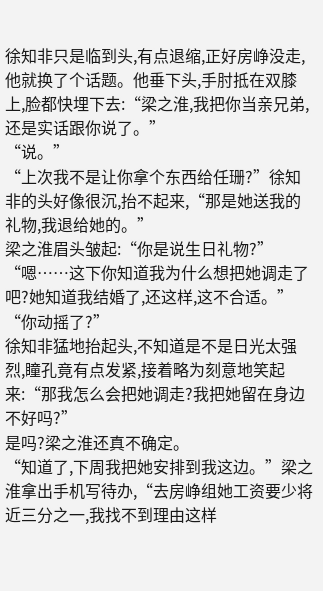徐知非只是临到头,有点退缩,正好房峥没走,他就换了个话题。他垂下头,手肘抵在双膝上,脸都快埋下去:“梁之淮,我把你当亲兄弟,还是实话跟你说了。”
“说。”
“上次我不是让你拿个东西给任珊?”徐知非的头好像很沉,抬不起来,“那是她送我的礼物,我退给她的。”
梁之淮眉头皱起:“你是说生日礼物?”
“嗯……这下你知道我为什么想把她调走了吧?她知道我结婚了,还这样,这不合适。”
“你动摇了?”
徐知非猛地抬起头,不知道是不是日光太强烈,瞳孔竟有点发紧,接着略为刻意地笑起来:“那我怎么会把她调走?我把她留在身边不好吗?”
是吗?梁之淮还真不确定。
“知道了,下周我把她安排到我这边。”梁之淮拿出手机写待办,“去房峥组她工资要少将近三分之一,我找不到理由这样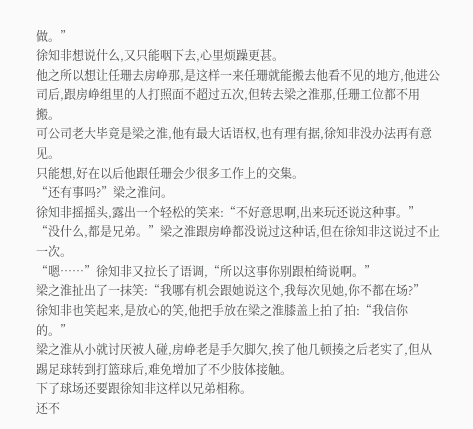做。”
徐知非想说什么,又只能咽下去,心里烦躁更甚。
他之所以想让任珊去房峥那,是这样一来任珊就能搬去他看不见的地方,他进公司后,跟房峥组里的人打照面不超过五次,但转去梁之淮那,任珊工位都不用搬。
可公司老大毕竟是梁之淮,他有最大话语权,也有理有据,徐知非没办法再有意见。
只能想,好在以后他跟任珊会少很多工作上的交集。
“还有事吗?”梁之淮问。
徐知非摇摇头,露出一个轻松的笑来:“不好意思啊,出来玩还说这种事。”
“没什么,都是兄弟。”梁之淮跟房峥都没说过这种话,但在徐知非这说过不止一次。
“嗯……”徐知非又拉长了语调,“所以这事你别跟柏绮说啊。”
梁之淮扯出了一抹笑:“我哪有机会跟她说这个,我每次见她,你不都在场?”
徐知非也笑起来,是放心的笑,他把手放在梁之淮膝盖上拍了拍:“我信你的。”
梁之淮从小就讨厌被人碰,房峥老是手欠脚欠,挨了他几顿揍之后老实了,但从踢足球转到打篮球后,难免增加了不少肢体接触。
下了球场还要跟徐知非这样以兄弟相称。
还不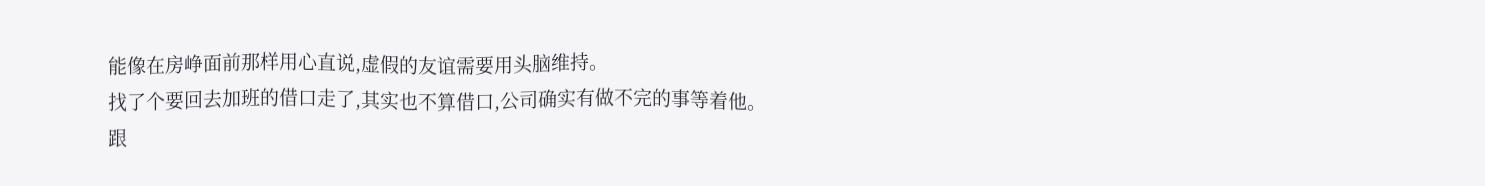能像在房峥面前那样用心直说,虚假的友谊需要用头脑维持。
找了个要回去加班的借口走了,其实也不算借口,公司确实有做不完的事等着他。
跟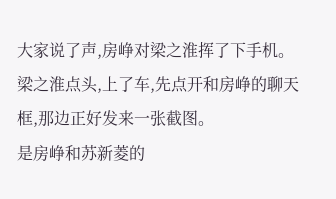大家说了声,房峥对梁之淮挥了下手机。
梁之淮点头,上了车,先点开和房峥的聊天框,那边正好发来一张截图。
是房峥和苏新菱的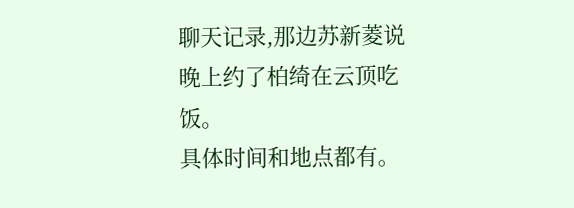聊天记录,那边苏新菱说晚上约了柏绮在云顶吃饭。
具体时间和地点都有。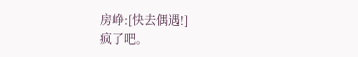房峥:[快去偶遇!]
疯了吧。